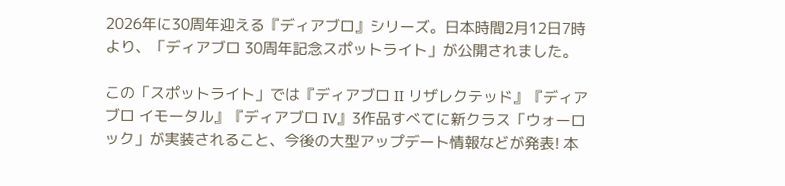2026年に30周年迎える『ディアブロ』シリーズ。日本時間2月12日7時より、「ディアブロ 30周年記念スポットライト」が公開されました。

この「スポットライト」では『ディアブロ II リザレクテッド』『ディアブロ イモータル』『ディアブロ IV』3作品すべてに新クラス「ウォーロック」が実装されること、今後の大型アップデート情報などが発表! 本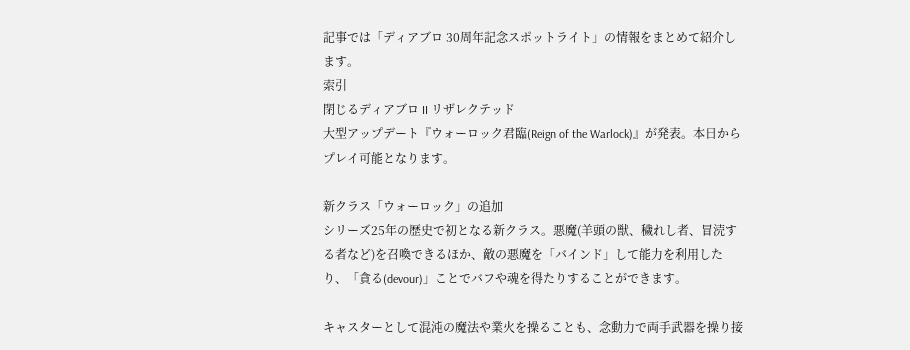記事では「ディアブロ 30周年記念スポットライト」の情報をまとめて紹介します。
索引
閉じるディアブロ II リザレクテッド
大型アップデート『ウォーロック君臨(Reign of the Warlock)』が発表。本日からプレイ可能となります。

新クラス「ウォーロック」の追加
シリーズ25年の歴史で初となる新クラス。悪魔(羊頭の獣、穢れし者、冒涜する者など)を召喚できるほか、敵の悪魔を「バインド」して能力を利用したり、「貪る(devour)」ことでバフや魂を得たりすることができます。

キャスターとして混沌の魔法や業火を操ることも、念動力で両手武器を操り接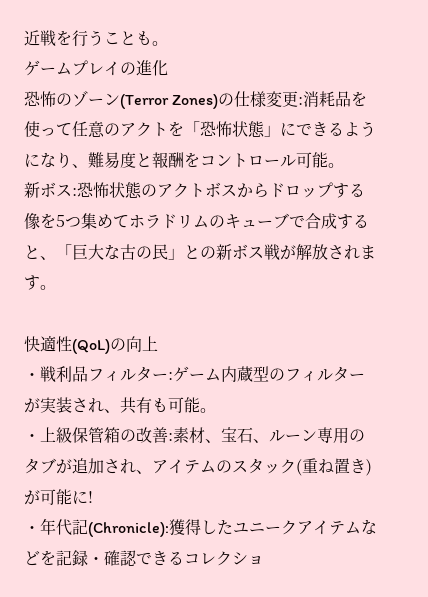近戦を行うことも。
ゲームプレイの進化
恐怖のゾーン(Terror Zones)の仕様変更:消耗品を使って任意のアクトを「恐怖状態」にできるようになり、難易度と報酬をコントロール可能。
新ボス:恐怖状態のアクトボスからドロップする像を5つ集めてホラドリムのキューブで合成すると、「巨大な古の民」との新ボス戦が解放されます。

快適性(QoL)の向上
・戦利品フィルター:ゲーム内蔵型のフィルターが実装され、共有も可能。
・上級保管箱の改善:素材、宝石、ルーン専用のタブが追加され、アイテムのスタック(重ね置き)が可能に!
・年代記(Chronicle):獲得したユニークアイテムなどを記録・確認できるコレクショ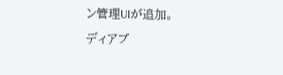ン管理UIが追加。
ディアブ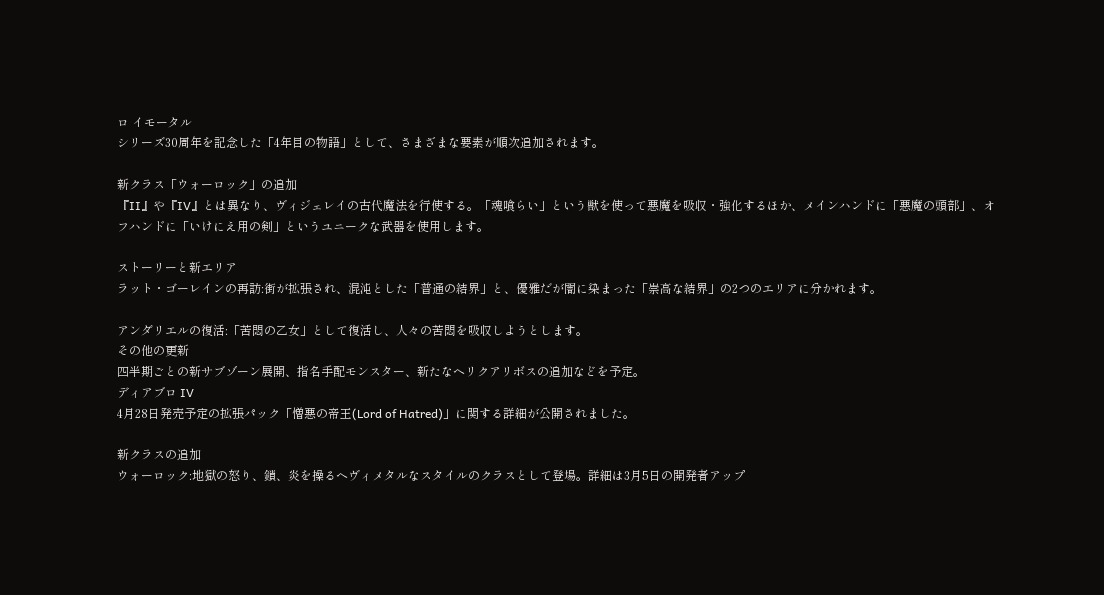ロ イモータル
シリーズ30周年を記念した「4年目の物語」として、さまざまな要素が順次追加されます。

新クラス「ウォーロック」の追加
『II』や『IV』とは異なり、ヴィジェレイの古代魔法を行使する。「魂喰らい」という獣を使って悪魔を吸収・強化するほか、メインハンドに「悪魔の頭部」、オフハンドに「いけにえ用の剣」というユニークな武器を使用します。

ストーリーと新エリア
ラット・ゴーレインの再訪:街が拡張され、混沌とした「普通の結界」と、優雅だが闇に染まった「崇高な結界」の2つのエリアに分かれます。

アンダリエルの復活:「苦悶の乙女」として復活し、人々の苦悶を吸収しようとします。
その他の更新
四半期ごとの新サブゾーン展開、指名手配モンスター、新たなヘリクアリボスの追加などを予定。
ディアブロ IV
4月28日発売予定の拡張パック「憎悪の帝王(Lord of Hatred)」に関する詳細が公開されました。

新クラスの追加
ウォーロック:地獄の怒り、鎖、炎を操るヘヴィメタルなスタイルのクラスとして登場。詳細は3月5日の開発者アップ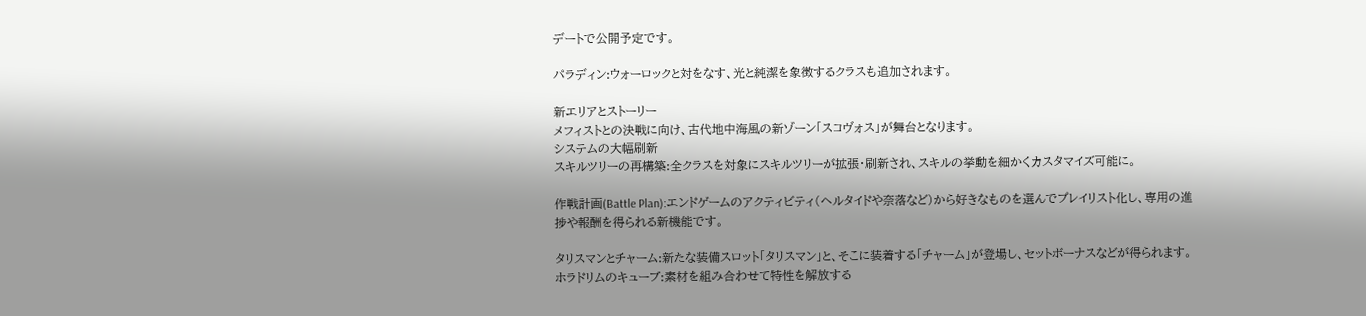デートで公開予定です。

パラディン:ウォーロックと対をなす、光と純潔を象徴するクラスも追加されます。

新エリアとストーリー
メフィストとの決戦に向け、古代地中海風の新ゾーン「スコヴォス」が舞台となります。
システムの大幅刷新
スキルツリーの再構築:全クラスを対象にスキルツリーが拡張・刷新され、スキルの挙動を細かくカスタマイズ可能に。

作戦計画(Battle Plan):エンドゲームのアクティビティ(ヘルタイドや奈落など)から好きなものを選んでプレイリスト化し、専用の進捗や報酬を得られる新機能です。

タリスマンとチャーム:新たな装備スロット「タリスマン」と、そこに装着する「チャーム」が登場し、セットボーナスなどが得られます。
ホラドリムのキューブ:素材を組み合わせて特性を解放する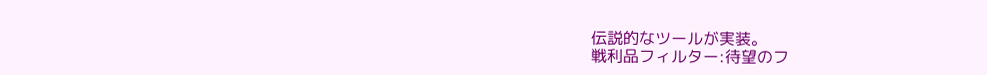伝説的なツールが実装。
戦利品フィルター:待望のフ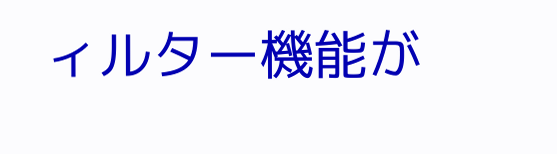ィルター機能が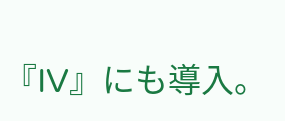『IV』にも導入。